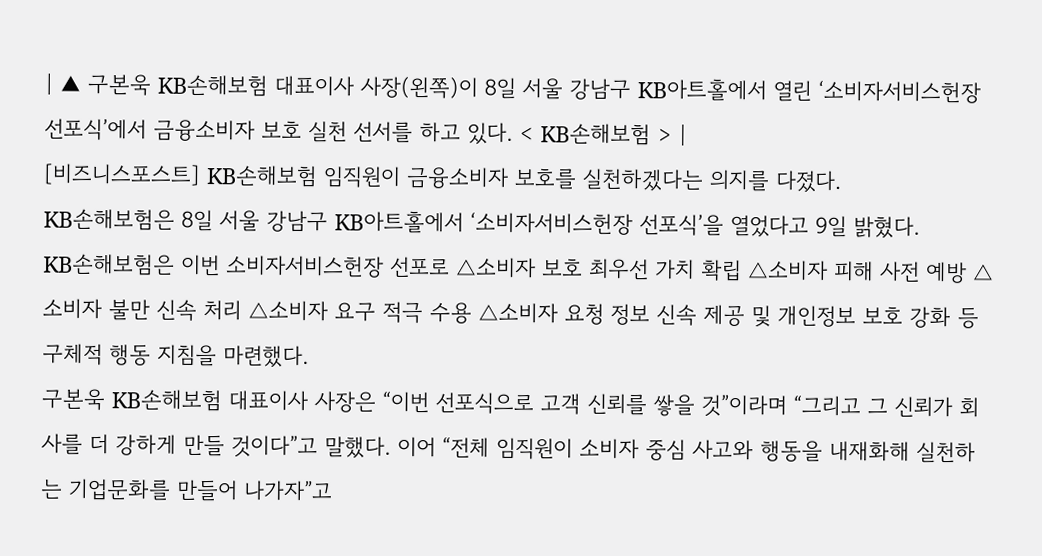| ▲ 구본욱 KB손해보험 대표이사 사장(왼쪽)이 8일 서울 강남구 KB아트홀에서 열린 ‘소비자서비스헌장 선포식’에서 금융소비자 보호 실천 선서를 하고 있다. < KB손해보험 > |
[비즈니스포스트] KB손해보험 임직원이 금융소비자 보호를 실천하겠다는 의지를 다졌다.
KB손해보험은 8일 서울 강남구 KB아트홀에서 ‘소비자서비스헌장 선포식’을 열었다고 9일 밝혔다.
KB손해보험은 이번 소비자서비스헌장 선포로 △소비자 보호 최우선 가치 확립 △소비자 피해 사전 예방 △소비자 불만 신속 처리 △소비자 요구 적극 수용 △소비자 요청 정보 신속 제공 및 개인정보 보호 강화 등 구체적 행동 지침을 마련했다.
구본욱 KB손해보험 대표이사 사장은 “이번 선포식으로 고객 신뢰를 쌓을 것”이라며 “그리고 그 신뢰가 회사를 더 강하게 만들 것이다”고 말했다. 이어 “전체 임직원이 소비자 중심 사고와 행동을 내재화해 실천하는 기업문화를 만들어 나가자”고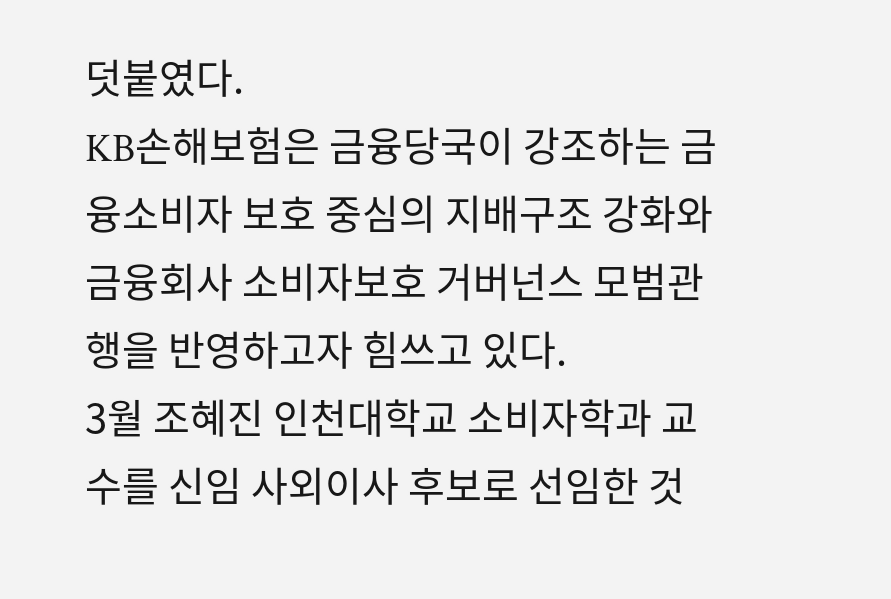덧붙였다.
KB손해보험은 금융당국이 강조하는 금융소비자 보호 중심의 지배구조 강화와 금융회사 소비자보호 거버넌스 모범관행을 반영하고자 힘쓰고 있다.
3월 조혜진 인천대학교 소비자학과 교수를 신임 사외이사 후보로 선임한 것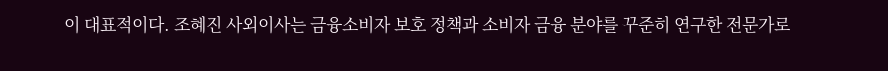이 대표적이다. 조혜진 사외이사는 금융소비자 보호 정책과 소비자 금융 분야를 꾸준히 연구한 전문가로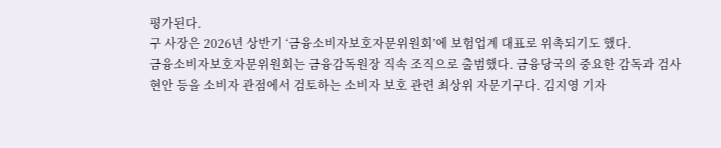평가된다.
구 사장은 2026년 상반기 ‘금융소비자보호자문위원회’에 보험업계 대표로 위촉되기도 했다.
금융소비자보호자문위원회는 금융감독원장 직속 조직으로 출범했다. 금융당국의 중요한 감독과 검사 현안 등을 소비자 관점에서 검토하는 소비자 보호 관련 최상위 자문기구다. 김지영 기자